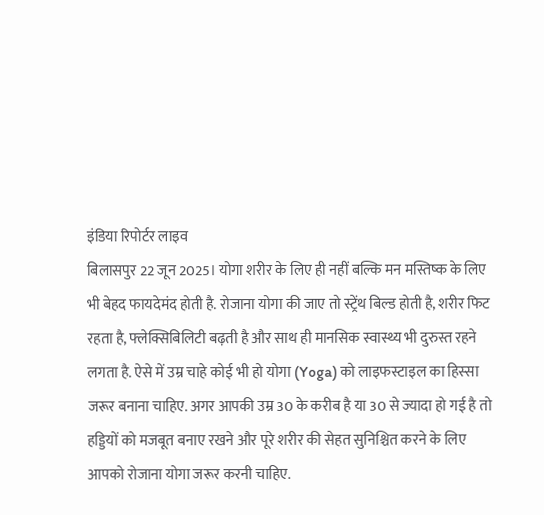इंडिया रिपोर्टर लाइव
बिलासपुर 22 जून 2025। योगा शरीर के लिए ही नहीं बल्कि मन मस्तिष्क के लिए भी बेहद फायदेमंद होती है. रोजाना योगा की जाए तो स्ट्रेंथ बिल्ड होती है, शरीर फिट रहता है, फ्लेक्सिबिलिटी बढ़ती है और साथ ही मानसिक स्वास्थ्य भी दुरुस्त रहने लगता है. ऐसे में उम्र चाहे कोई भी हो योगा (Yoga) को लाइफस्टाइल का हिस्सा जरूर बनाना चाहिए. अगर आपकी उम्र 30 के करीब है या 30 से ज्यादा हो गई है तो हड्डियों को मजबूत बनाए रखने और पूरे शरीर की सेहत सुनिश्चित करने के लिए आपको रोजाना योगा जरूर करनी चाहिए.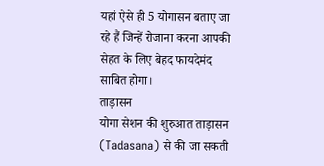यहां ऐसे ही 5 योगासन बताए जा रहे हैं जिन्हें रोजाना करना आपकी सेहत के लिए बेहद फायदेमंद साबित होगा।
ताड़ासन
योगा सेशन की शुरुआत ताड़ासन (Tadasana) से की जा सकती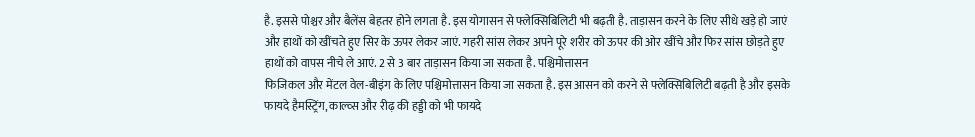है. इससे पोश्चर और बैलेंस बेहतर होने लगता है. इस योगासन से फ्लेक्सिबिलिटी भी बढ़ती है. ताड़ासन करने के लिए सीधे खड़े हो जाएं और हाथों को खींचते हुए सिर के ऊपर लेकर जाएं. गहरी सांस लेकर अपने पूरे शरीर को ऊपर की ओर खींचे और फिर सांस छोड़ते हुए हाथों को वापस नीचे ले आएं. 2 से 3 बार ताड़ासन किया जा सकता है. पश्चिमोत्तासन
फिजिकल और मेंटल वेल-बीइंग के लिए पश्चिमोत्तासन किया जा सकता है. इस आसन को करने से फ्लेक्सिबिलिटी बढ़ती है और इसके फायदे हैमस्ट्रिंग, काल्व्स और रीढ़ की हड्डी को भी फायदे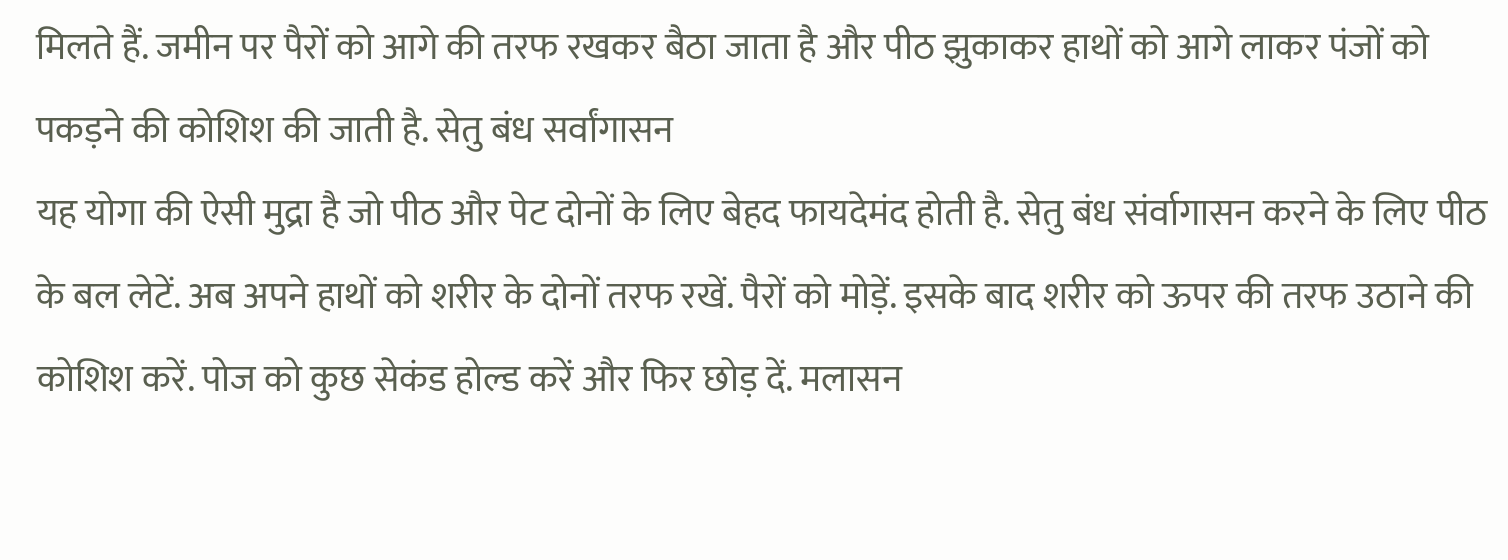मिलते हैं. जमीन पर पैरों को आगे की तरफ रखकर बैठा जाता है और पीठ झुकाकर हाथों को आगे लाकर पंजों को पकड़ने की कोशिश की जाती है. सेतु बंध सर्वांगासन
यह योगा की ऐसी मुद्रा है जो पीठ और पेट दोनों के लिए बेहद फायदेमंद होती है. सेतु बंध संर्वागासन करने के लिए पीठ के बल लेटें. अब अपने हाथों को शरीर के दोनों तरफ रखें. पैरों को मोड़ें. इसके बाद शरीर को ऊपर की तरफ उठाने की कोशिश करें. पोज को कुछ सेकंड होल्ड करें और फिर छोड़ दें. मलासन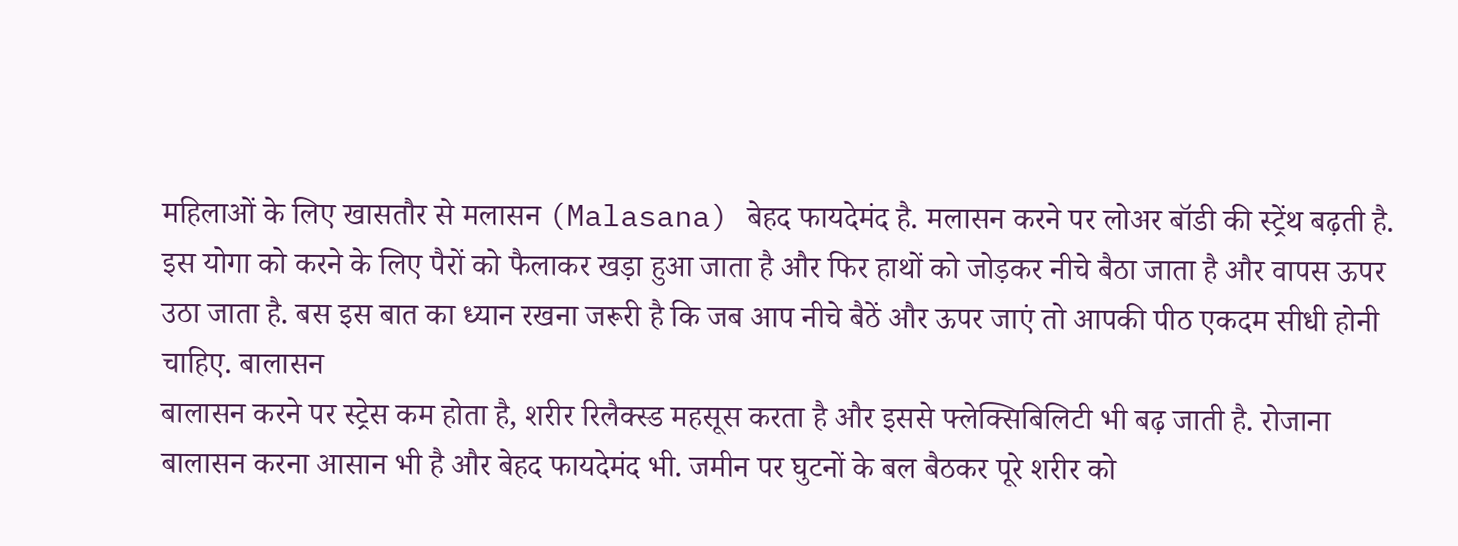महिलाओं के लिए खासतौर से मलासन (Malasana) बेहद फायदेमंद है. मलासन करने पर लोअर बॉडी की स्ट्रेंथ बढ़ती है. इस योगा को करने के लिए पैरों को फैलाकर खड़ा हुआ जाता है और फिर हाथों को जोड़कर नीचे बैठा जाता है और वापस ऊपर उठा जाता है. बस इस बात का ध्यान रखना जरूरी है कि जब आप नीचे बैठें और ऊपर जाएं तो आपकी पीठ एकदम सीधी होनी चाहिए. बालासन
बालासन करने पर स्ट्रेस कम होता है, शरीर रिलैक्स्ड महसूस करता है और इससे फ्लेक्सिबिलिटी भी बढ़ जाती है. रोजाना बालासन करना आसान भी है और बेहद फायदेमंद भी. जमीन पर घुटनों के बल बैठकर पूरे शरीर को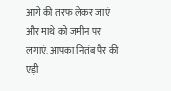आगे की तरफ लेकर जाएं और माथे को जमीन पर लगाएं. आपका नितंब पैर की एड़ी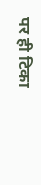पर ही टिका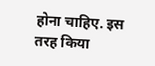होना चाहिए. इस तरह किया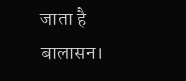जाता है बालासन।